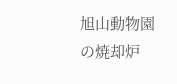旭山動物園の焼却炉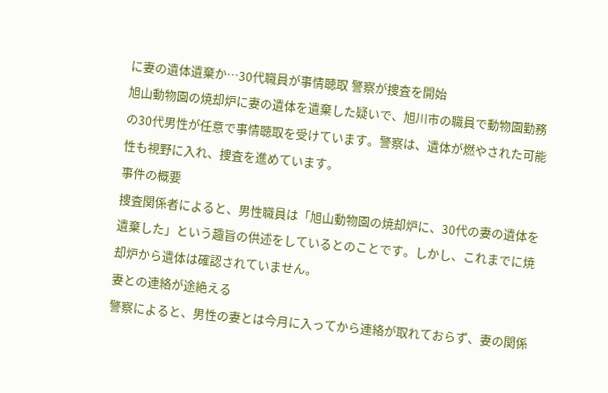に妻の遺体遺棄か…30代職員が事情聴取 警察が捜査を開始
旭山動物園の焼却炉に妻の遺体を遺棄した疑いで、旭川市の職員で動物園勤務の30代男性が任意で事情聴取を受けています。警察は、遺体が燃やされた可能性も視野に入れ、捜査を進めています。
事件の概要
捜査関係者によると、男性職員は「旭山動物園の焼却炉に、30代の妻の遺体を遺棄した」という趣旨の供述をしているとのことです。しかし、これまでに焼却炉から遺体は確認されていません。
妻との連絡が途絶える
警察によると、男性の妻とは今月に入ってから連絡が取れておらず、妻の関係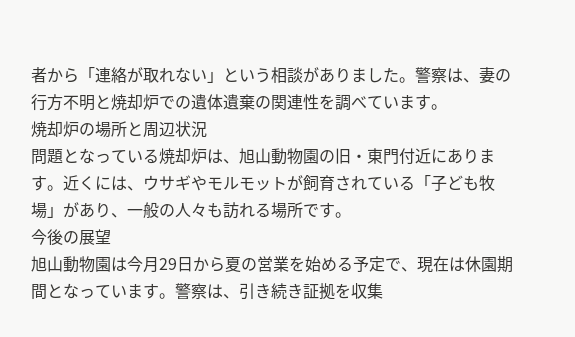者から「連絡が取れない」という相談がありました。警察は、妻の行方不明と焼却炉での遺体遺棄の関連性を調べています。
焼却炉の場所と周辺状況
問題となっている焼却炉は、旭山動物園の旧・東門付近にあります。近くには、ウサギやモルモットが飼育されている「子ども牧場」があり、一般の人々も訪れる場所です。
今後の展望
旭山動物園は今月29日から夏の営業を始める予定で、現在は休園期間となっています。警察は、引き続き証拠を収集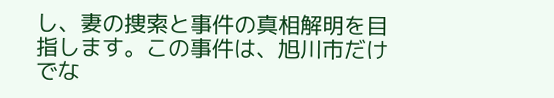し、妻の捜索と事件の真相解明を目指します。この事件は、旭川市だけでな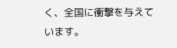く、全国に衝撃を与えています。